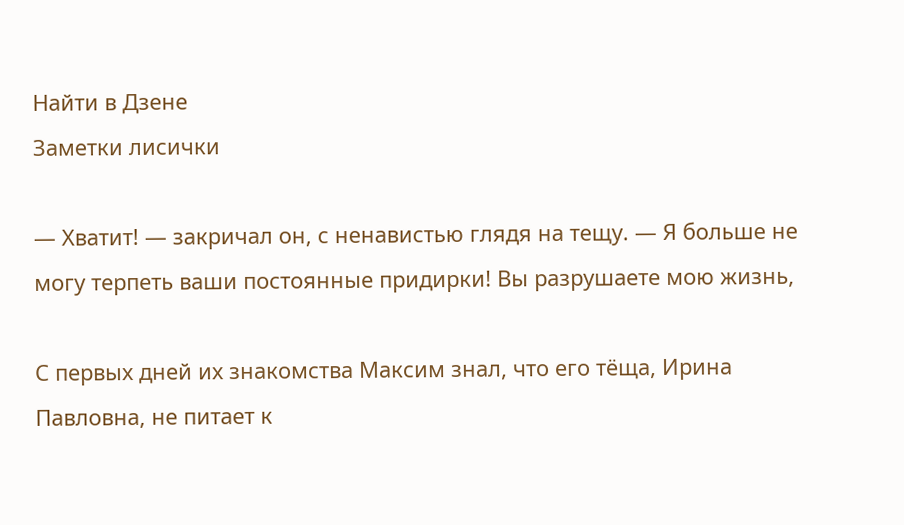Найти в Дзене
Заметки лисички

— Хватит! — закричал он, с ненавистью глядя на тещу. — Я больше не могу терпеть ваши постоянные придирки! Вы разрушаете мою жизнь,

С первых дней их знакомства Максим знал, что его тёща, Ирина Павловна, не питает к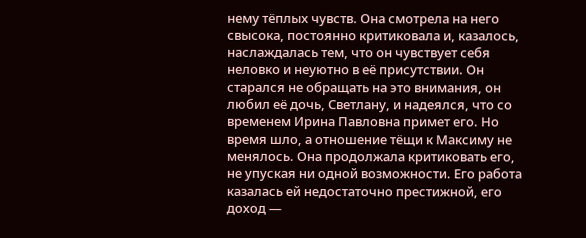нему тёплых чувств. Она смотрела на него свысока, постоянно критиковала и, казалось, наслаждалась тем, что он чувствует себя неловко и неуютно в её присутствии. Он старался не обращать на это внимания, он любил её дочь, Светлану, и надеялся, что со временем Ирина Павловна примет его. Но время шло, а отношение тёщи к Максиму не менялось. Она продолжала критиковать его, не упуская ни одной возможности. Его работа казалась ей недостаточно престижной, его доход —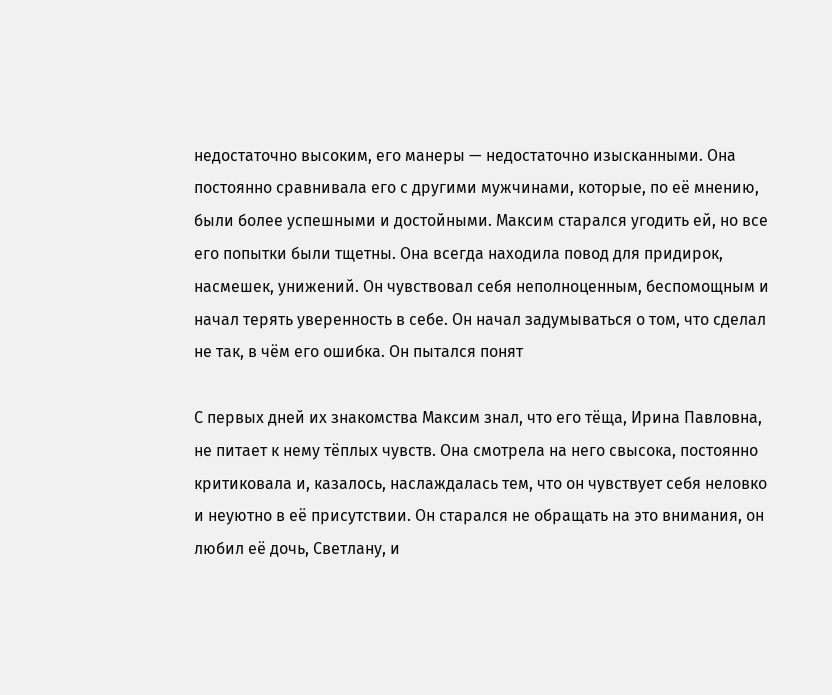недостаточно высоким, его манеры — недостаточно изысканными. Она постоянно сравнивала его с другими мужчинами, которые, по её мнению, были более успешными и достойными. Максим старался угодить ей, но все его попытки были тщетны. Она всегда находила повод для придирок, насмешек, унижений. Он чувствовал себя неполноценным, беспомощным и начал терять уверенность в себе. Он начал задумываться о том, что сделал не так, в чём его ошибка. Он пытался понят

С первых дней их знакомства Максим знал, что его тёща, Ирина Павловна, не питает к нему тёплых чувств. Она смотрела на него свысока, постоянно критиковала и, казалось, наслаждалась тем, что он чувствует себя неловко и неуютно в её присутствии. Он старался не обращать на это внимания, он любил её дочь, Светлану, и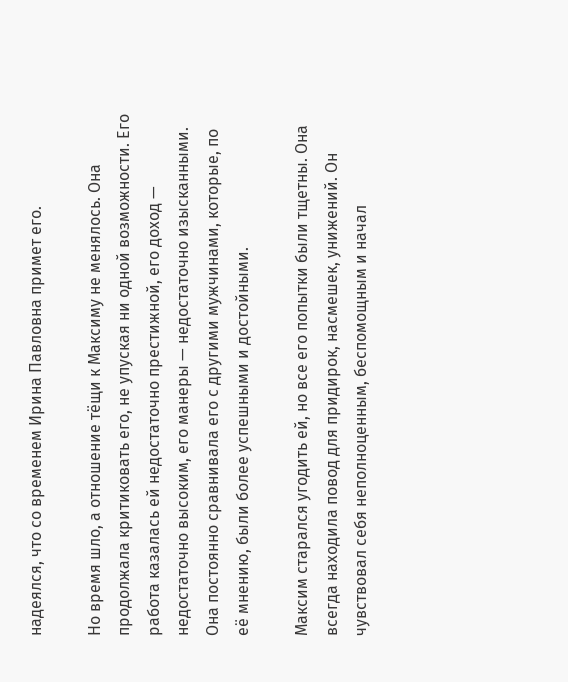надеялся, что со временем Ирина Павловна примет его.

Но время шло, а отношение тёщи к Максиму не менялось. Она продолжала критиковать его, не упуская ни одной возможности. Его работа казалась ей недостаточно престижной, его доход — недостаточно высоким, его манеры — недостаточно изысканными. Она постоянно сравнивала его с другими мужчинами, которые, по её мнению, были более успешными и достойными.

Максим старался угодить ей, но все его попытки были тщетны. Она всегда находила повод для придирок, насмешек, унижений. Он чувствовал себя неполноценным, беспомощным и начал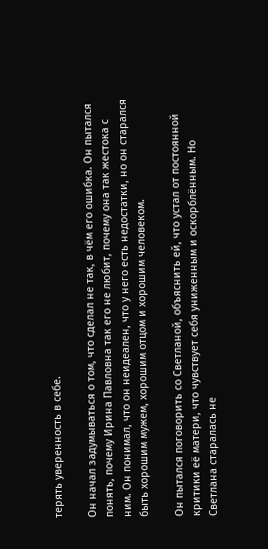терять уверенность в себе.

Он начал задумываться о том, что сделал не так, в чём его ошибка. Он пытался понять, почему Ирина Павловна так его не любит, почему она так жестока с ним. Он понимал, что он неидеален, что у него есть недостатки, но он старался быть хорошим мужем, хорошим отцом и хорошим человеком.

Он пытался поговорить со Светланой, объяснить ей, что устал от постоянной критики её матери, что чувствует себя униженным и оскорблённым. Но Светлана старалась не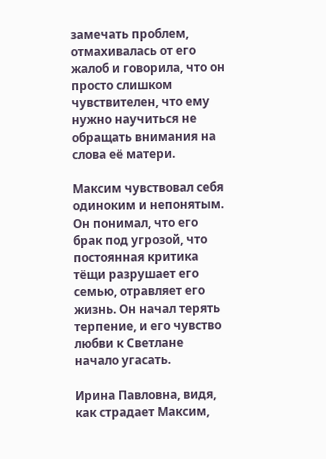замечать проблем, отмахивалась от его жалоб и говорила, что он просто слишком чувствителен, что ему нужно научиться не обращать внимания на слова её матери.

Максим чувствовал себя одиноким и непонятым. Он понимал, что его брак под угрозой, что постоянная критика тёщи разрушает его семью, отравляет его жизнь. Он начал терять терпение, и его чувство любви к Светлане начало угасать.

Ирина Павловна, видя, как страдает Максим,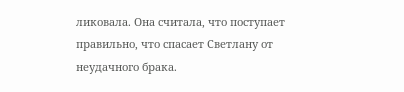ликовала. Она считала, что поступает правильно, что спасает Светлану от неудачного брака.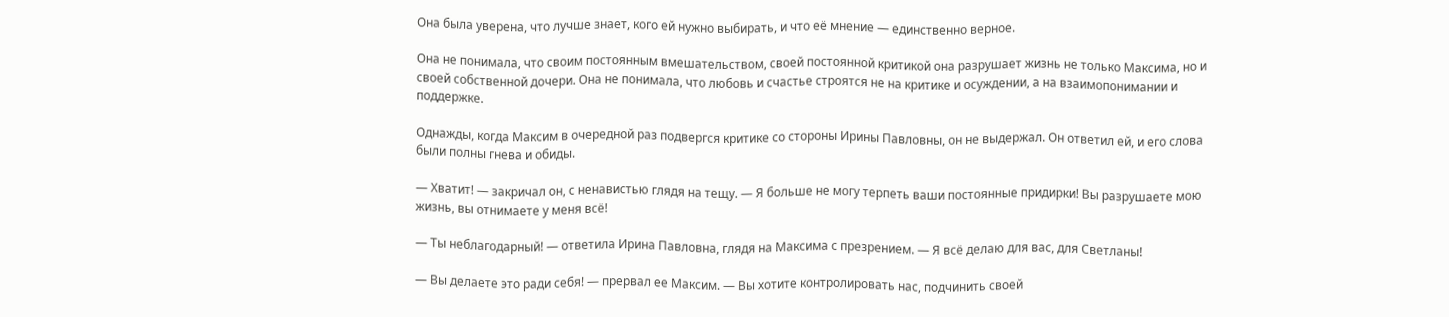Она была уверена, что лучше знает, кого ей нужно выбирать, и что её мнение — единственно верное.

Она не понимала, что своим постоянным вмешательством, своей постоянной критикой она разрушает жизнь не только Максима, но и своей собственной дочери. Она не понимала, что любовь и счастье строятся не на критике и осуждении, а на взаимопонимании и поддержке.

Однажды, когда Максим в очередной раз подвергся критике со стороны Ирины Павловны, он не выдержал. Он ответил ей, и его слова были полны гнева и обиды.

— Хватит! — закричал он, с ненавистью глядя на тещу. — Я больше не могу терпеть ваши постоянные придирки! Вы разрушаете мою жизнь, вы отнимаете у меня всё!

— Ты неблагодарный! — ответила Ирина Павловна, глядя на Максима с презрением. — Я всё делаю для вас, для Светланы!

— Вы делаете это ради себя! — прервал ее Максим. — Вы хотите контролировать нас, подчинить своей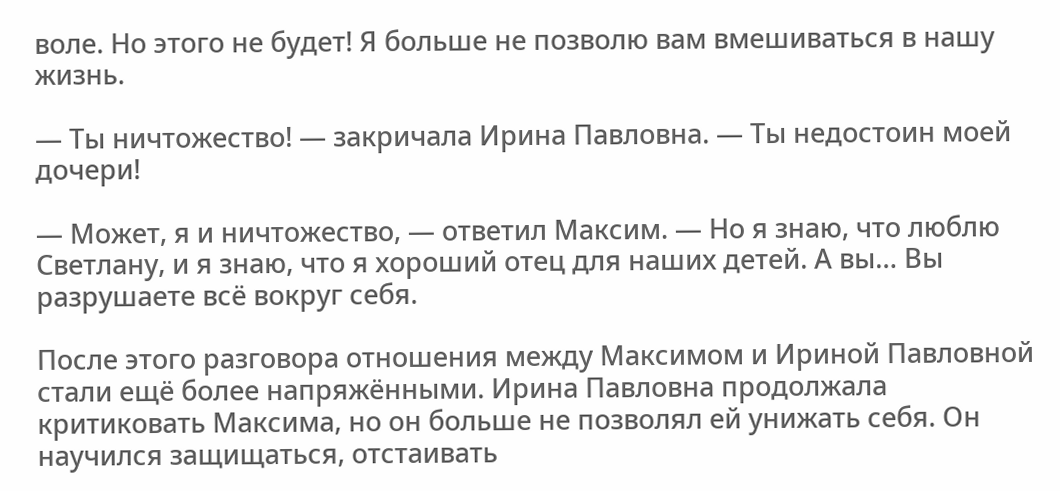воле. Но этого не будет! Я больше не позволю вам вмешиваться в нашу жизнь.

— Ты ничтожество! — закричала Ирина Павловна. — Ты недостоин моей дочери!

— Может, я и ничтожество, — ответил Максим. — Но я знаю, что люблю Светлану, и я знаю, что я хороший отец для наших детей. А вы… Вы разрушаете всё вокруг себя.

После этого разговора отношения между Максимом и Ириной Павловной стали ещё более напряжёнными. Ирина Павловна продолжала критиковать Максима, но он больше не позволял ей унижать себя. Он научился защищаться, отстаивать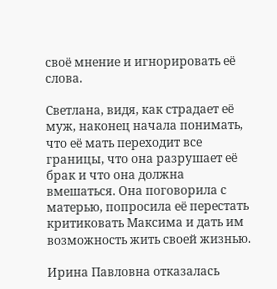своё мнение и игнорировать её слова.

Светлана, видя, как страдает её муж, наконец начала понимать, что её мать переходит все границы, что она разрушает её брак и что она должна вмешаться. Она поговорила с матерью, попросила её перестать критиковать Максима и дать им возможность жить своей жизнью.

Ирина Павловна отказалась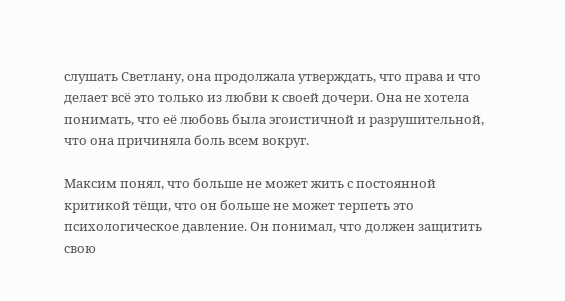слушать Светлану, она продолжала утверждать, что права и что делает всё это только из любви к своей дочери. Она не хотела понимать, что её любовь была эгоистичной и разрушительной, что она причиняла боль всем вокруг.

Максим понял, что больше не может жить с постоянной критикой тёщи, что он больше не может терпеть это психологическое давление. Он понимал, что должен защитить свою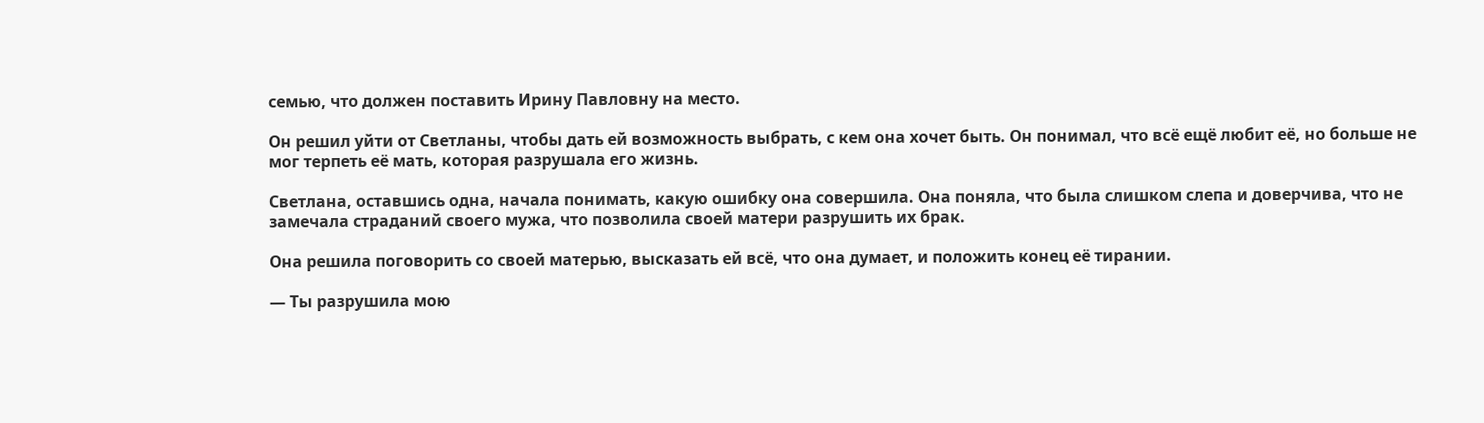семью, что должен поставить Ирину Павловну на место.

Он решил уйти от Светланы, чтобы дать ей возможность выбрать, с кем она хочет быть. Он понимал, что всё ещё любит её, но больше не мог терпеть её мать, которая разрушала его жизнь.

Светлана, оставшись одна, начала понимать, какую ошибку она совершила. Она поняла, что была слишком слепа и доверчива, что не замечала страданий своего мужа, что позволила своей матери разрушить их брак.

Она решила поговорить со своей матерью, высказать ей всё, что она думает, и положить конец её тирании.

— Ты разрушила мою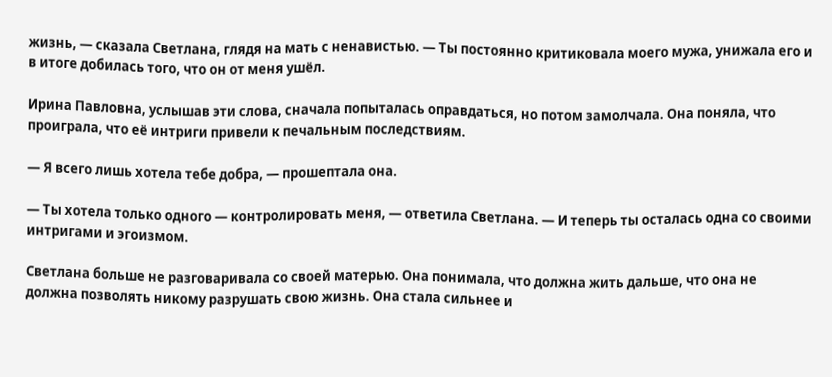жизнь, — сказала Светлана, глядя на мать с ненавистью. — Ты постоянно критиковала моего мужа, унижала его и в итоге добилась того, что он от меня ушёл.

Ирина Павловна, услышав эти слова, сначала попыталась оправдаться, но потом замолчала. Она поняла, что проиграла, что её интриги привели к печальным последствиям.

— Я всего лишь хотела тебе добра, — прошептала она.

— Ты хотела только одного — контролировать меня, — ответила Светлана. — И теперь ты осталась одна со своими интригами и эгоизмом.

Светлана больше не разговаривала со своей матерью. Она понимала, что должна жить дальше, что она не должна позволять никому разрушать свою жизнь. Она стала сильнее и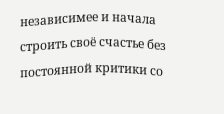независимее и начала строить своё счастье без постоянной критики со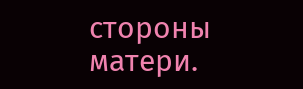стороны матери.